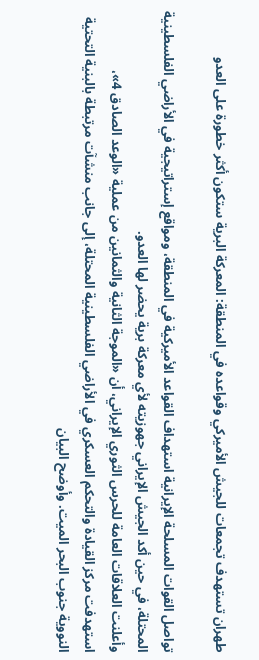طهران تستهدف تجمعات للجيش الأميركي وقواعده في المنطقة: المعركة البرية ستكون أكثر خطورة على العدو

تواصل القوات المسلحة الإيرانية استهداف القواعد الأميركية في المنطقة، ومواقع إستراتيجية في الأراضي الفلسطينية المحتلة، في حين أكد الجيش الإيراني جهوزيته لأي معركة برية يحضر لها العدو.
وأعلنت العلاقات العامة للحرس الثوري الإيراني، أن «الموجة الثانية والثمانين من عملية «الوعد الصادق 4»، استهدفت مركز القيادة والتحكم العسكري في الأراضي الفلسطينية المحتلة، إلى جانب منشآت مرتبطة بالبنية التحتية النووية جنوب البحر الميت. وأوضح البيان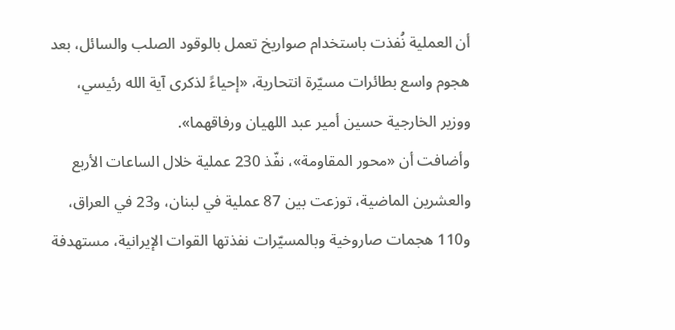أن العملية نُفذت باستخدام صواريخ تعمل بالوقود الصلب والسائل، بعد هجوم واسع بطائرات مسيّرة انتحارية، «إحياءً لذكرى آية الله رئيسي، ووزير الخارجية حسين أمير عبد اللهيان ورفاقهما».
وأضافت أن «محور المقاومة»، نفّذ 230 عملية خلال الساعات الأربع والعشرين الماضية، توزعت بين 87 عملية في لبنان، و23 في العراق، و110 هجمات صاروخية وبالمسيّرات نفذتها القوات الإيرانية، مستهدفة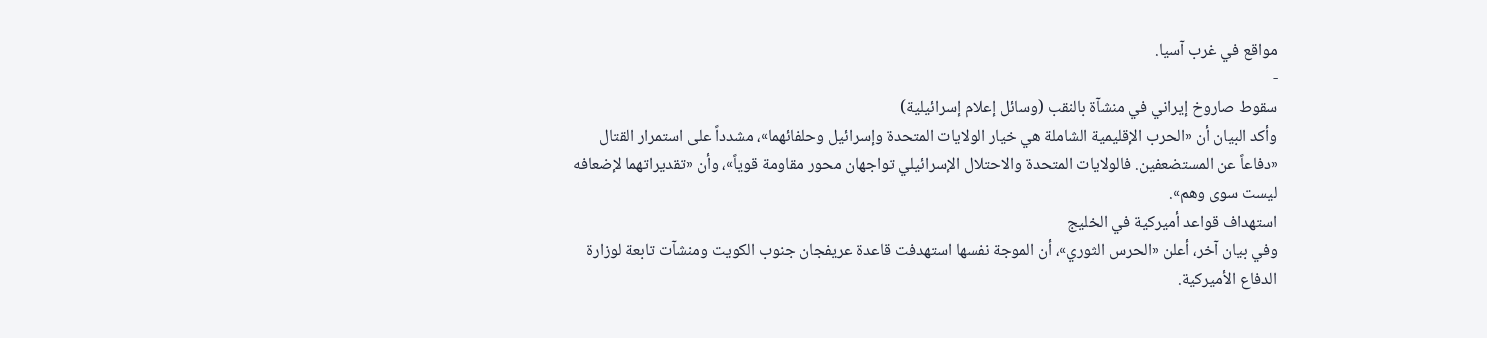مواقع في غرب آسيا.
-
سقوط صاروخ إيراني في منشآة بالنقب (وسائل إعلام إسرائيلية)
وأكد البيان أن «الحرب الإقليمية الشاملة هي خيار الولايات المتحدة وإسرائيل وحلفائهما»، مشدداً على استمرار القتال «دفاعاً عن المستضعفين. فالولايات المتحدة والاحتلال الإسرائيلي تواجهان محور مقاومة قوياً»، وأن «تقديراتهما لإضعافه ليست سوى وهم».
استهداف قواعد أميركية في الخليج
وفي بيان آخر، أعلن «الحرس الثوري»، أن الموجة نفسها استهدفت قاعدة عريفجان جنوب الكويت ومنشآت تابعة لوزارة الدفاع الأميركية.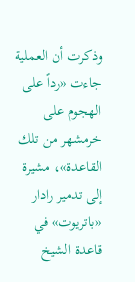وذكرت أن العملية جاءت «رداً على الهجوم على خرمشهر من تلك القاعدة»، مشيرة إلى تدمير رادار «باتريوت» في قاعدة الشيخ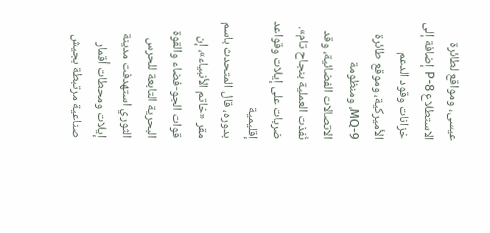عيسى، ومواقع لطائرة الاستطلاع P-8 إضافة إلى خزانات وقود الدعم الأميركية، وموقع طائرة MQ-9، ومنظومة الاتصالات الفضائية، وقد نُفذت العملية بنجاح تام».
ضربات على إيلات وقواعد إقليمية
بدوره، قال المتحدث باسم مقر «خاتم الأنبياء»، إن قوات الجو-فضاء والقوة البحرية التابعة للحرس الثوري استهدفت مدينة إيلات ومحطات أقمار صناعية مرتبطة بجيش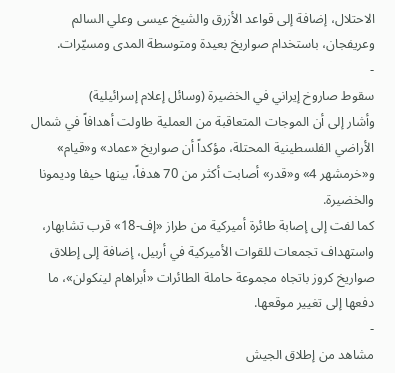الاحتلال، إضافة إلى قواعد الأزرق والشيخ عيسى وعلي السالم وعريفجان، باستخدام صواريخ بعيدة ومتوسطة المدى ومسيّرات.
-
سقوط صاروخ إيراني في الخضيرة (وسائل إعلام إسرائيلية)
وأشار إلى أن الموجات المتعاقبة من العملية طاولت أهدافاً في شمال الأراضي الفلسطينية المحتلة، مؤكداً أن صواريخ «عماد» و«قيام» و«خرمشهر 4» و«قدر» أصابت أكثر من 70 هدفاً، بينها حيفا وديمونا والخضيرة.
كما لفت إلى إصابة طائرة أميركية من طراز «إف-18» قرب تشابهار، واستهداف تجمعات للقوات الأميركية في أربيل، إضافة إلى إطلاق صواريخ كروز باتجاه مجموعة حاملة الطائرات «أبراهام لينكولن»، ما دفعها إلى تغيير موقعها.
-
مشاهد من إطلاق الجيش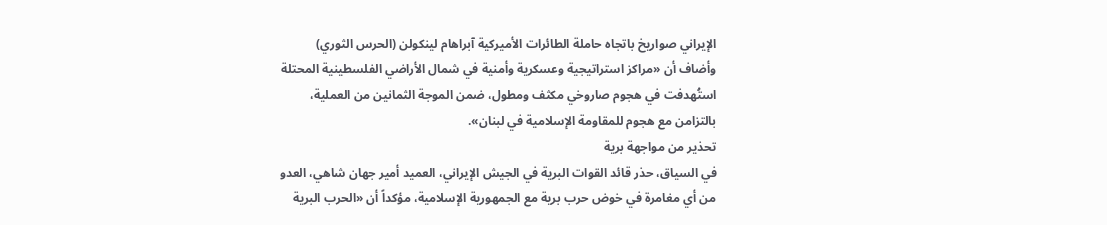الإيراني صواريخ باتجاه حاملة الطائرات الأميركية آبراهام لینکولن (الحرس الثوري)
وأضاف أن «مراكز استراتيجية وعسكرية وأمنية في شمال الأراضي الفلسطينية المحتلة استُهدفت في هجوم صاروخي مكثف ومطول، ضمن الموجة الثمانين من العملية، بالتزامن مع هجوم للمقاومة الإسلامية في لبنان».
تحذير من مواجهة برية
في السياق، حذر قائد القوات البرية في الجيش الإيراني، العميد أمير جهان شاهي، العدو من أي مغامرة في خوض حرب برية مع الجمهورية الإسلامية، مؤكداً أن «الحرب البرية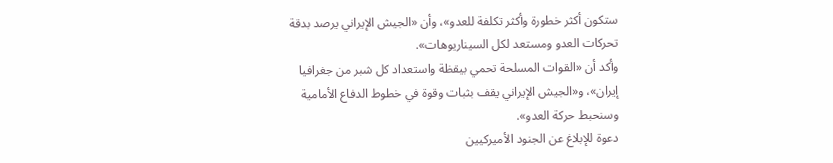ستكون أكثر خطورة وأكثر تكلفة للعدو»، وأن «الجيش الإيراني يرصد بدقة تحركات العدو ومستعد لكل السيناريوهات».
وأكد أن «القوات المسلحة تحمي بيقظة واستعداد كل شبر من جغرافيا إيران»، و«الجيش الإيراني يقف بثبات وقوة في خطوط الدفاع الأمامية وسنحبط حركة العدو».
دعوة للإبلاغ عن الجنود الأميركيين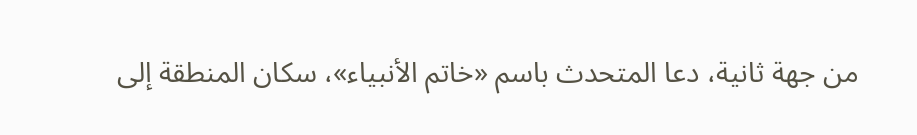من جهة ثانية، دعا المتحدث باسم «خاتم الأنبياء»، سكان المنطقة إلى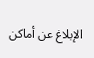الإبلاغ عن أماكن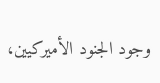وجود الجنود الأميركيين،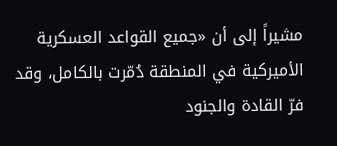مشيراً إلى أن «جميع القواعد العسكرية الأميركية في المنطقة دُمّرت بالكامل، وقد فرّ القادة والجنود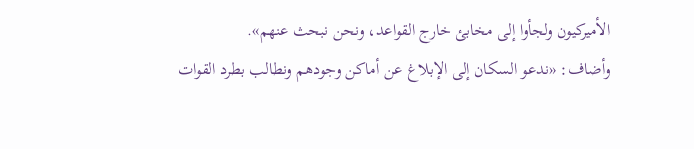الأميركيون ولجأوا إلى مخابئ خارج القواعد، ونحن نبحث عنهم».
وأضاف: «ندعو السكان إلى الإبلاغ عن أماكن وجودهم ونطالب بطرد القوات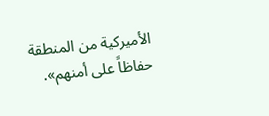الأميركية من المنطقة حفاظاً على أمنهم».